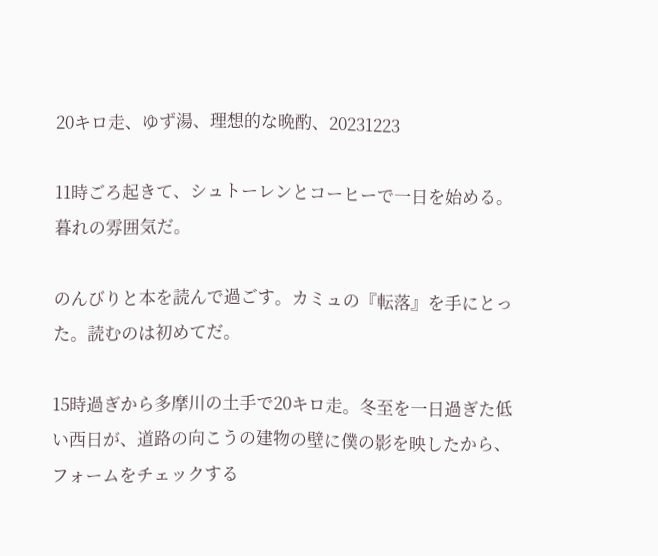20キロ走、ゆず湯、理想的な晩酌、20231223

11時ごろ起きて、シュトーレンとコーヒーで一日を始める。暮れの雰囲気だ。

のんびりと本を読んで過ごす。カミュの『転落』を手にとった。読むのは初めてだ。

15時過ぎから多摩川の土手で20キロ走。冬至を一日過ぎた低い西日が、道路の向こうの建物の壁に僕の影を映したから、フォームをチェックする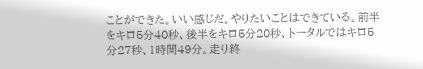ことができた。いい感じだ。やりたいことはできている。前半をキロ5分40秒、後半をキロ5分20秒、トータルではキロ5分27秒、1時間49分。走り終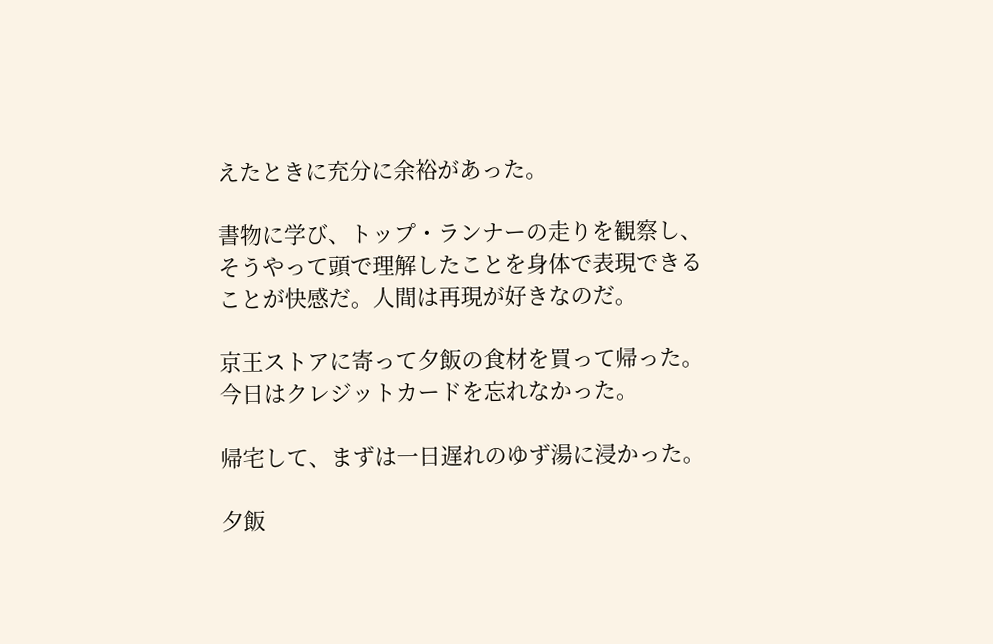えたときに充分に余裕があった。

書物に学び、トップ・ランナーの走りを観察し、そうやって頭で理解したことを身体で表現できることが快感だ。人間は再現が好きなのだ。

京王ストアに寄って夕飯の食材を買って帰った。今日はクレジットカードを忘れなかった。

帰宅して、まずは一日遅れのゆず湯に浸かった。

夕飯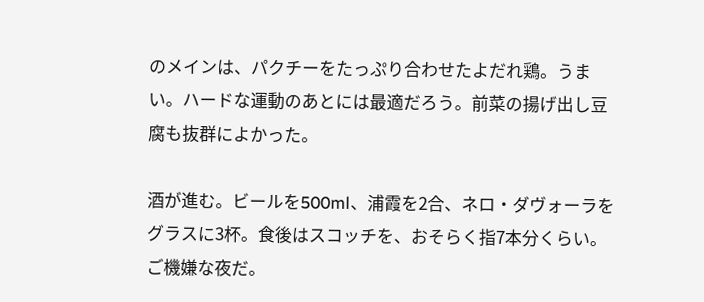のメインは、パクチーをたっぷり合わせたよだれ鶏。うまい。ハードな運動のあとには最適だろう。前菜の揚げ出し豆腐も抜群によかった。

酒が進む。ビールを500ml、浦霞を2合、ネロ・ダヴォーラをグラスに3杯。食後はスコッチを、おそらく指7本分くらい。ご機嫌な夜だ。